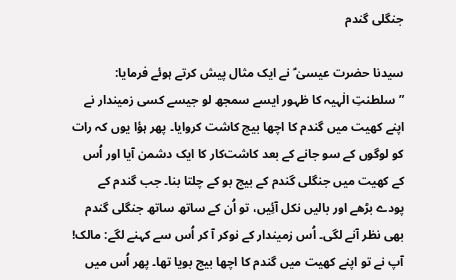جنگلی گندم

سیدنا حضرت عیسیٰ ؑ نے ایک مثال پیش کرتے ہوئے فرمایا: ”سلطنتِ الٰہیہ کا ظہور ایسے سمجھ لو جیسے کسی زمیندار نے اپنے کھیت میں گندم کا اچھا بیج کاشت کروایا۔ پھر ہؤا یوں کہ رات کو لوگوں کے سو جانے کے بعد کاشت‌کار کا ایک دشمن آیا اور اُس کے کھیت میں جنگلی گندم کے بیج بو کے چلتا بنا۔ جب گندم کے پودے بڑھے اور بالیں نکل آئِیں، تو اُن کے ساتھ ساتھ جنگلی گندم بھی نظر آنے لگی۔ اُس زمیندار کے نوکر آ کر اُس سے کہنے لگے: مالک! آپ نے تو اپنے کھیت میں گندم کا اچھا بیج بویا تھا۔ پھر اُس میں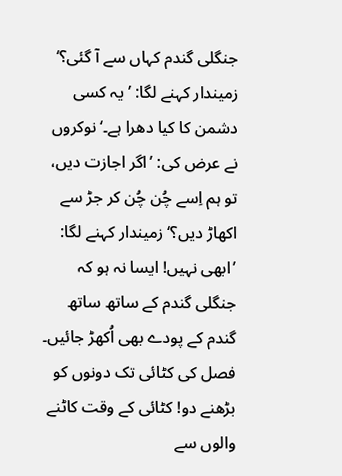جنگلی گندم کہاں سے آ گئی؟‘ زمیندار کہنے لگا: ’یہ کسی دشمن کا کیا دھرا ہے۔‘ نوکروں نے عرض کی: ’اگر اجازت دیں، تو ہم اِسے چُن چُن کر جڑ سے اکھاڑ دیں؟‘ زمیندار کہنے لگا: ’ابھی نہیں! ایسا نہ ہو کہ جنگلی گندم کے ساتھ ساتھ گندم کے پودے بھی اُکھڑ جائیں۔ فصل کی کٹائی تک دونوں کو بڑھنے دو! کٹائی کے وقت کاٹنے والوں سے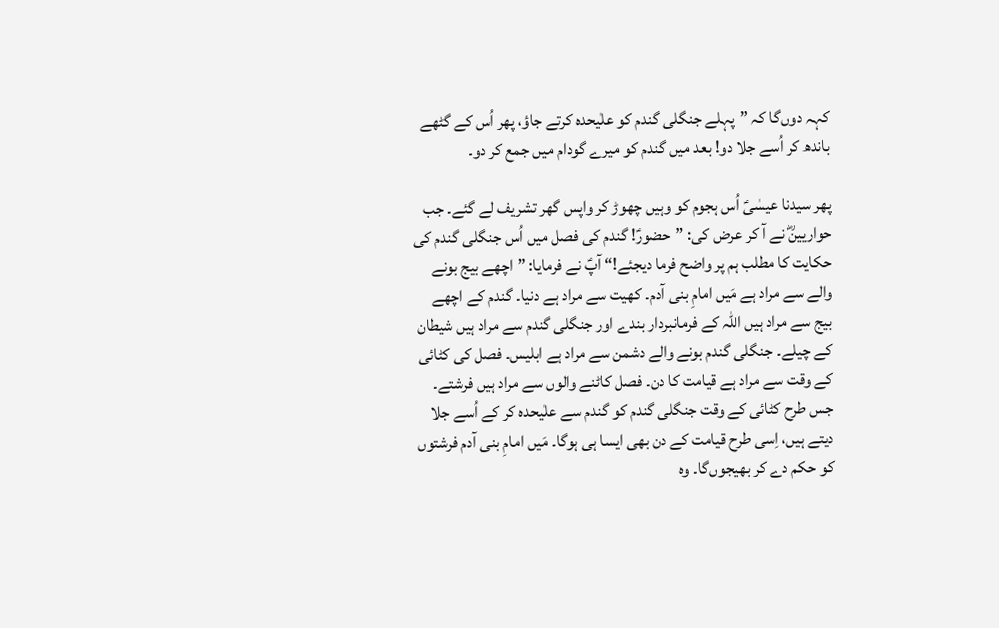کہہ دوں‌گا کہ ”پہلے جنگلی گندم کو علٰیحدہ کرتے جاؤ، پھر اُس کے گٹھے باندھ کر اُسے جلا دو! بعد میں گندم کو میرے گودام میں جمع کر دو۔

پھر سیدنا عیسٰیؑ اُس ہجوم کو وہیں چھوڑ کر واپس گھر تشریف لے گئے۔ جب حواریینؓ نے آ کر عرض کی: ”حضورؑ! گندم کی فصل میں اُس جنگلی گندم کی حکایت کا مطلب ہم پر واضح فرما دیجئے!“ آپؑ نے فرمایا: ”اچھے بیج بونے والے سے مراد ہے مَیں امامِ بنی آدم۔ کھیت سے مراد ہے دنیا۔ گندم کے اچھے بیج سے مراد ہیں اللہ کے فرمانبردار بندے اور جنگلی گندم سے مراد ہیں شیطان کے چیلے۔ جنگلی گندم بونے والے دشمن سے مراد ہے ابلیس۔ فصل کی کٹائی کے وقت سے مراد ہے قیامت کا دن۔ فصل کاٹنے والوں سے مراد ہیں فرشتے۔ جس طرح کٹائی کے وقت جنگلی گندم کو گندم سے علٰیحدہ کر کے اُسے جلا دیتے ہیں، اِسی طرح قیامت کے دن بھی ایسا ہی ہوگا۔ مَیں امامِ بنی آدم فرشتوں کو حکم دے کر بھیجوں‌گا۔ وہ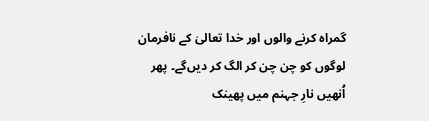گمراہ کرنے والوں اور خدا تعالیٰ کے نافرمان لوگوں کو چن چن کر الگ کر دیں‌گے۔ پھر اُنھیں نارِ جہنم میں پھینک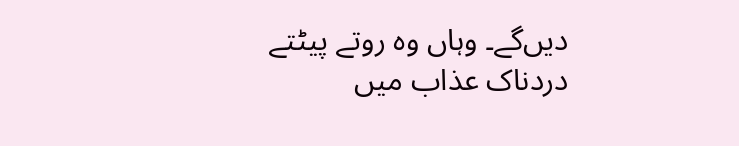دیں‌گے۔ وہاں وہ روتے پیٹتے دردناک عذاب میں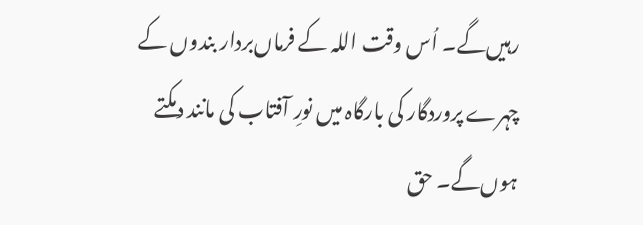رہیں‌گے۔ اُس وقت اللہ کے فرماں‌بردار بندوں کے چہرے پروردگار کی بارگاہ میں نورِ آفتاب کی مانند دمکتے ہوں‌گے۔ حق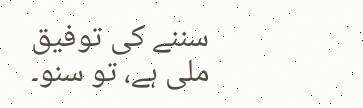سننے کی توفیق ملی ہے، تو سنو۔